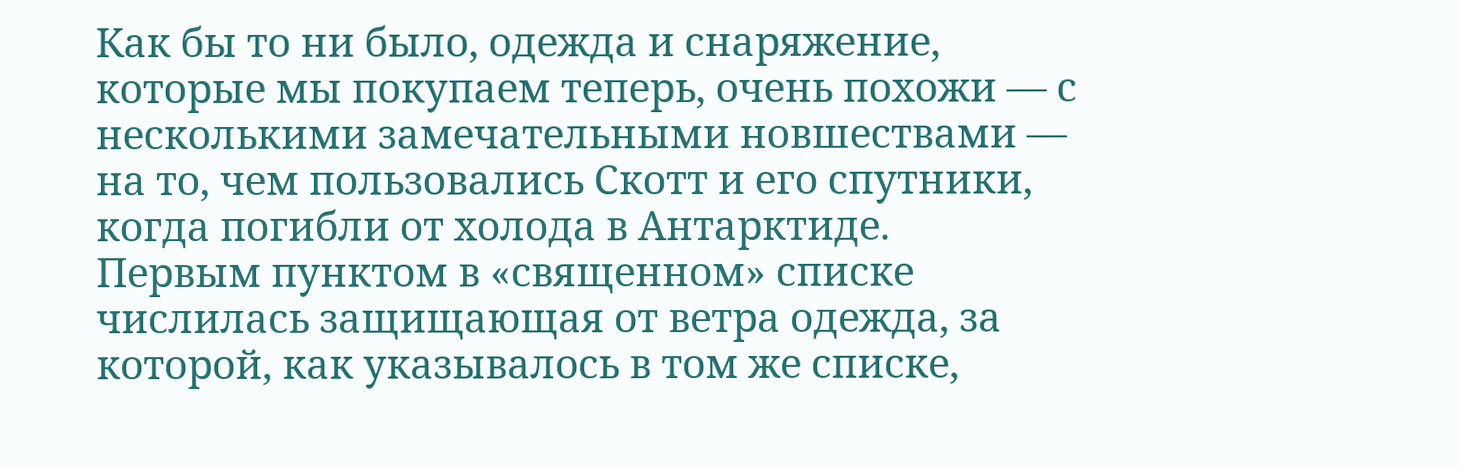Как бы то ни было, одежда и снаряжение, которые мы покупаем теперь, очень похожи — с несколькими замечательными новшествами — на то, чем пользовались Скотт и его спутники, когда погибли от холода в Антарктиде.
Первым пунктом в «священном» списке числилась защищающая от ветра одежда, за которой, как указывалось в том же списке,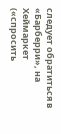следует обратиться в «Барберри», на Хеймаркет («спросить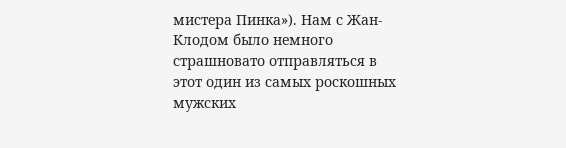мистера Пинка»). Нам с Жан-Клодом было немного страшновато отправляться в этот один из самых роскошных мужских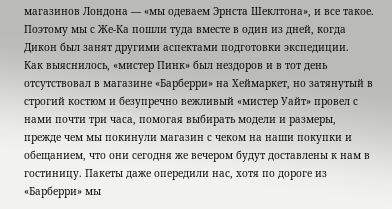магазинов Лондона — «мы одеваем Эрнста Шеклтона», и все такое. Поэтому мы с Же-Ка пошли туда вместе в один из дней, когда Дикон был занят другими аспектами подготовки экспедиции.
Как выяснилось, «мистер Пинк» был нездоров и в тот день отсутствовал в магазине «Барберри» на Хеймаркет, но затянутый в строгий костюм и безупречно вежливый «мистер Уайт» провел с нами почти три часа, помогая выбирать модели и размеры, прежде чем мы покинули магазин с чеком на наши покупки и обещанием, что они сегодня же вечером будут доставлены к нам в гостиницу. Пакеты даже опередили нас, хотя по дороге из «Барберри» мы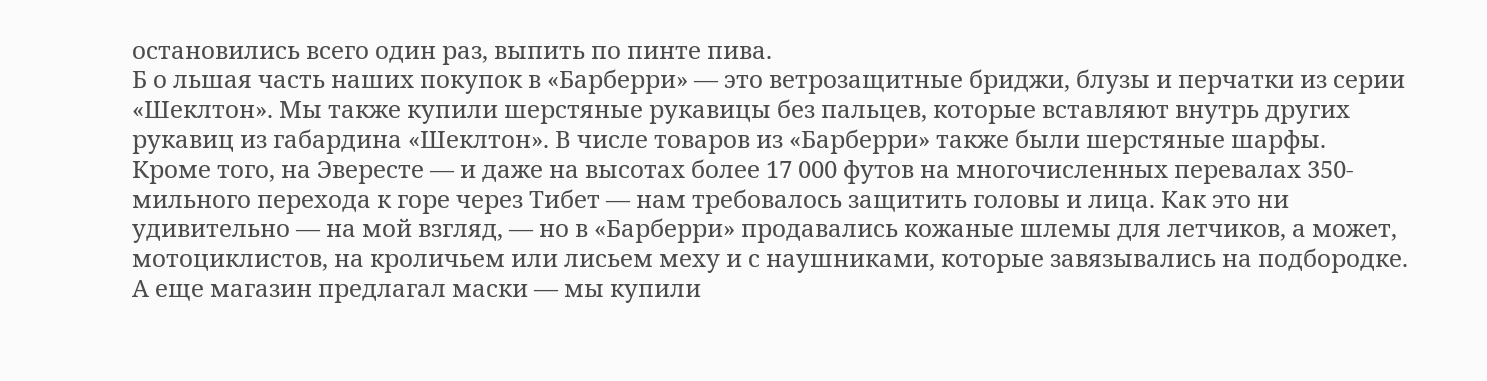остановились всего один раз, выпить по пинте пива.
Б о льшая часть наших покупок в «Барберри» — это ветрозащитные бриджи, блузы и перчатки из серии «Шеклтон». Мы также купили шерстяные рукавицы без пальцев, которые вставляют внутрь других рукавиц из габардина «Шеклтон». В числе товаров из «Барберри» также были шерстяные шарфы.
Кроме того, на Эвересте — и даже на высотах более 17 000 футов на многочисленных перевалах 350-мильного перехода к горе через Тибет — нам требовалось защитить головы и лица. Как это ни удивительно — на мой взгляд, — но в «Барберри» продавались кожаные шлемы для летчиков, а может, мотоциклистов, на кроличьем или лисьем меху и с наушниками, которые завязывались на подбородке. А еще магазин предлагал маски — мы купили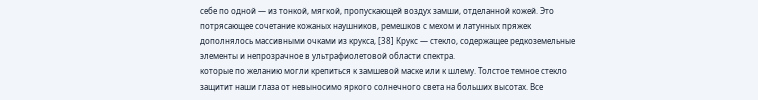себе по одной — из тонкой, мягкой, пропускающей воздух замши, отделанной кожей. Это потрясающее сочетание кожаных наушников, ремешков с мехом и латунных пряжек дополнялось массивными очками из крукса, [38] Крукс — стекло, содержащее редкоземельные элементы и непрозрачное в ультрафиолетовой области спектра.
которые по желанию могли крепиться к замшевой маске или к шлему. Толстое темное стекло защитит наши глаза от невыносимо яркого солнечного света на больших высотах. Все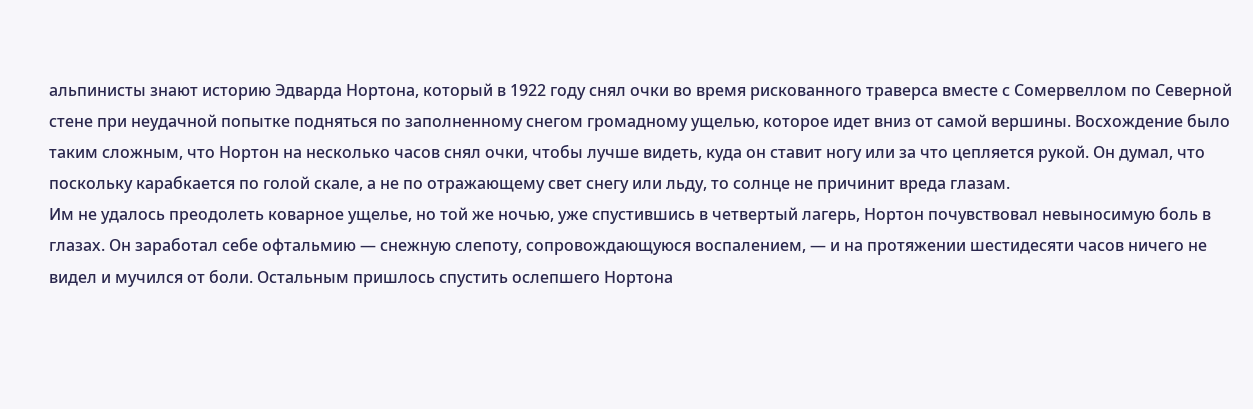альпинисты знают историю Эдварда Нортона, который в 1922 году снял очки во время рискованного траверса вместе с Сомервеллом по Северной стене при неудачной попытке подняться по заполненному снегом громадному ущелью, которое идет вниз от самой вершины. Восхождение было таким сложным, что Нортон на несколько часов снял очки, чтобы лучше видеть, куда он ставит ногу или за что цепляется рукой. Он думал, что поскольку карабкается по голой скале, а не по отражающему свет снегу или льду, то солнце не причинит вреда глазам.
Им не удалось преодолеть коварное ущелье, но той же ночью, уже спустившись в четвертый лагерь, Нортон почувствовал невыносимую боль в глазах. Он заработал себе офтальмию — снежную слепоту, сопровождающуюся воспалением, — и на протяжении шестидесяти часов ничего не видел и мучился от боли. Остальным пришлось спустить ослепшего Нортона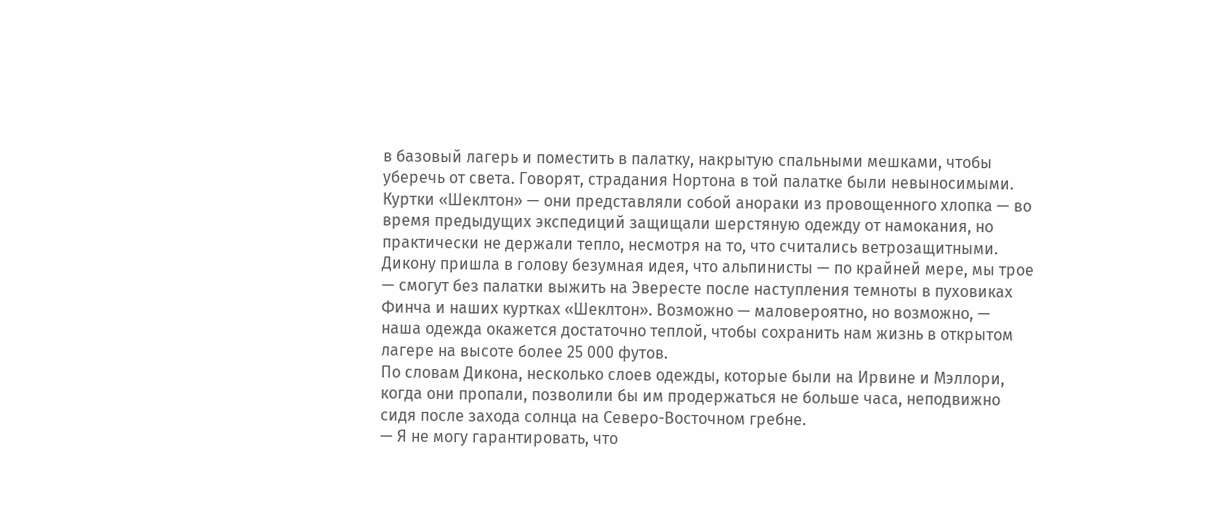в базовый лагерь и поместить в палатку, накрытую спальными мешками, чтобы уберечь от света. Говорят, страдания Нортона в той палатке были невыносимыми.
Куртки «Шеклтон» — они представляли собой анораки из провощенного хлопка — во время предыдущих экспедиций защищали шерстяную одежду от намокания, но практически не держали тепло, несмотря на то, что считались ветрозащитными. Дикону пришла в голову безумная идея, что альпинисты — по крайней мере, мы трое — смогут без палатки выжить на Эвересте после наступления темноты в пуховиках Финча и наших куртках «Шеклтон». Возможно — маловероятно, но возможно, — наша одежда окажется достаточно теплой, чтобы сохранить нам жизнь в открытом лагере на высоте более 25 000 футов.
По словам Дикона, несколько слоев одежды, которые были на Ирвине и Мэллори, когда они пропали, позволили бы им продержаться не больше часа, неподвижно сидя после захода солнца на Северо-Восточном гребне.
— Я не могу гарантировать, что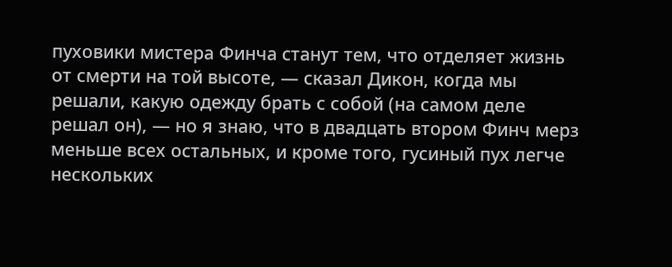пуховики мистера Финча станут тем, что отделяет жизнь от смерти на той высоте, — сказал Дикон, когда мы решали, какую одежду брать с собой (на самом деле решал он), — но я знаю, что в двадцать втором Финч мерз меньше всех остальных, и кроме того, гусиный пух легче нескольких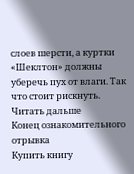слоев шерсти, а куртки «Шеклтон» должны уберечь пух от влаги. Так что стоит рискнуть.
Читать дальше
Конец ознакомительного отрывка
Купить книгу